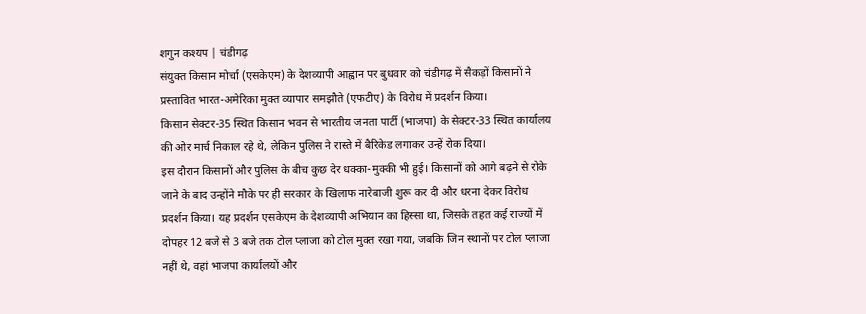शगुन कश्यप | चंडीगढ़
संयुक्त किसान मोर्चा (एसकेएम) के देशव्यापी आह्वान पर बुधवार को चंडीगढ़ में सैकड़ों किसानों ने प्रस्तावित भारत-अमेरिका मुक्त व्यापार समझौते (एफटीए) के विरोध में प्रदर्शन किया।
किसान सेक्टर-35 स्थित किसान भवन से भारतीय जनता पार्टी (भाजपा) के सेक्टर-33 स्थित कार्यालय की ओर मार्च निकाल रहे थे, लेकिन पुलिस ने रास्ते में बैरिकेड लगाकर उन्हें रोक दिया।
इस दौरान किसानों और पुलिस के बीच कुछ देर धक्का-मुक्की भी हुई। किसानों को आगे बढ़ने से रोके जाने के बाद उन्होंने मौके पर ही सरकार के खिलाफ नारेबाजी शुरू कर दी और धरना देकर विरोध प्रदर्शन किया। यह प्रदर्शन एसकेएम के देशव्यापी अभियान का हिस्सा था, जिसके तहत कई राज्यों में दोपहर 12 बजे से 3 बजे तक टोल प्लाजा को टोल मुक्त रखा गया, जबकि जिन स्थानों पर टोल प्लाजा नहीं थे, वहां भाजपा कार्यालयों और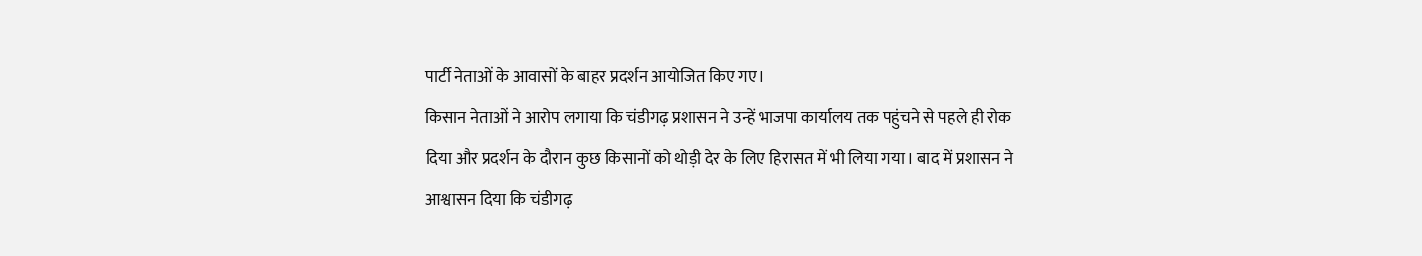पार्टी नेताओं के आवासों के बाहर प्रदर्शन आयोजित किए गए।
किसान नेताओं ने आरोप लगाया कि चंडीगढ़ प्रशासन ने उन्हें भाजपा कार्यालय तक पहुंचने से पहले ही रोक दिया और प्रदर्शन के दौरान कुछ किसानों को थोड़ी देर के लिए हिरासत में भी लिया गया। बाद में प्रशासन ने आश्वासन दिया कि चंडीगढ़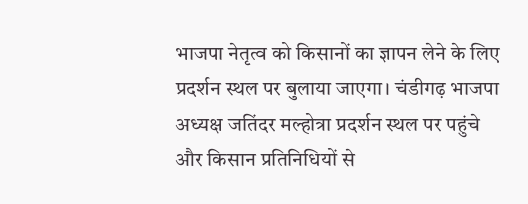भाजपा नेतृत्व को किसानों का ज्ञापन लेने के लिए प्रदर्शन स्थल पर बुलाया जाएगा। चंडीगढ़ भाजपा अध्यक्ष जतिंदर मल्होत्रा प्रदर्शन स्थल पर पहुंचे और किसान प्रतिनिधियों से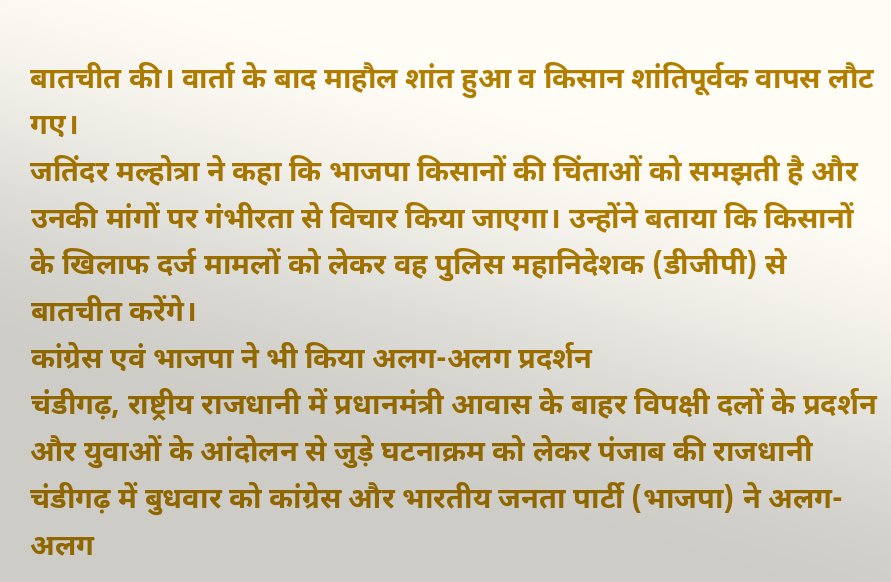बातचीत की। वार्ता के बाद माहौल शांत हुआ व किसान शांतिपूर्वक वापस लौट गए।
जतिंदर मल्होत्रा ने कहा कि भाजपा किसानों की चिंताओं को समझती है और उनकी मांगों पर गंभीरता से विचार किया जाएगा। उन्होंने बताया कि किसानों के खिलाफ दर्ज मामलों को लेकर वह पुलिस महानिदेशक (डीजीपी) से बातचीत करेंगे।
कांग्रेस एवं भाजपा ने भी किया अलग-अलग प्रदर्शन
चंडीगढ़, राष्ट्रीय राजधानी में प्रधानमंत्री आवास के बाहर विपक्षी दलों के प्रदर्शन और युवाओं के आंदोलन से जुड़े घटनाक्रम को लेकर पंजाब की राजधानी चंडीगढ़ में बुधवार को कांग्रेस और भारतीय जनता पार्टी (भाजपा) ने अलग-अलग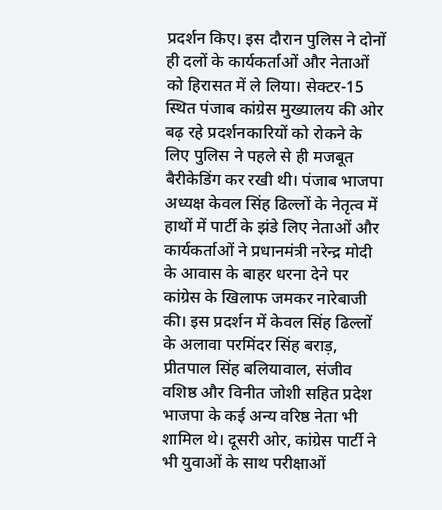प्रदर्शन किए। इस दौरान पुलिस ने दोनों ही दलों के कार्यकर्ताओं और नेताओं को हिरासत में ले लिया। सेक्टर-15 स्थित पंजाब कांग्रेस मुख्यालय की ओर बढ़ रहे प्रदर्शनकारियों को रोकने के लिए पुलिस ने पहले से ही मजबूत बैरीकेडिंग कर रखी थी। पंजाब भाजपा अध्यक्ष केवल सिंह ढिल्लों के नेतृत्व में हाथों में पार्टी के झंडे लिए नेताओं और कार्यकर्ताओं ने प्रधानमंत्री नरेन्द्र मोदी के आवास के बाहर धरना देने पर कांग्रेस के खिलाफ जमकर नारेबाजी की। इस प्रदर्शन में केवल सिंह ढिल्लों के अलावा परमिंदर सिंह बराड़, प्रीतपाल सिंह बलियावाल, संजीव वशिष्ठ और विनीत जोशी सहित प्रदेश भाजपा के कई अन्य वरिष्ठ नेता भी शामिल थे। दूसरी ओर, कांग्रेस पार्टी ने भी युवाओं के साथ परीक्षाओं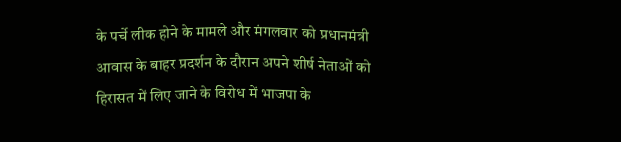के पर्चे लीक होने के मामले और मंगलवार को प्रधानमंत्री आवास के बाहर प्रदर्शन के दौरान अपने शीर्ष नेताओं को हिरासत में लिए जाने के विरोध में भाजपा के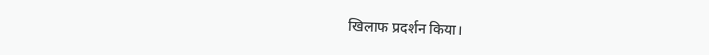खिलाफ प्रदर्शन किया।